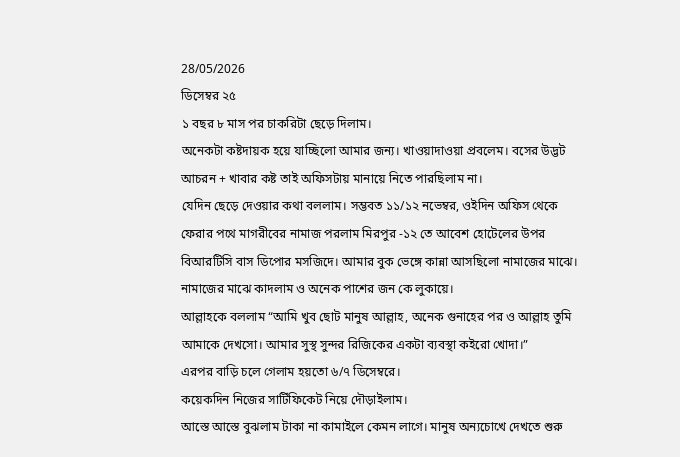28/05/2026
ডিসেম্বর ২৫
১ বছর ৮ মাস পর চাকরিটা ছেড়ে দিলাম।
অনেকটা কষ্টদায়ক হয়ে যাচ্ছিলো আমার জন্য। খাওয়াদাওয়া প্রবলেম। বসের উদ্ভট আচরন + খাবার কষ্ট তাই অফিসটায় মানায়ে নিতে পারছিলাম না।
যেদিন ছেড়ে দেওয়ার কথা বললাম। সম্ভবত ১১/১২ নভেম্বর, ওইদিন অফিস থেকে ফেরার পথে মাগরীবের নামাজ পরলাম মিরপুর -১২ তে আবেশ হোটেলের উপর বিআরটিসি বাস ডিপোর মসজিদে। আমার বুক ভেঙ্গে কান্না আসছিলো নামাজের মাঝে। নামাজের মাঝে কাদলাম ও অনেক পাশের জন কে লুকায়ে।
আল্লাহকে বললাম “আমি খুব ছোট মানুষ আল্লাহ, অনেক গুনাহের পর ও আল্লাহ তুমি আমাকে দেখসো। আমার সুস্থ সুন্দর রিজিকের একটা ব্যবস্থা কইরো খোদা।”
এরপর বাড়ি চলে গেলাম হয়তো ৬/৭ ডিসেম্বরে।
কয়েকদিন নিজের সার্টিফিকেট নিয়ে দৌড়াইলাম।
আস্তে আস্তে বুঝলাম টাকা না কামাইলে কেমন লাগে। মানুষ অন্যচোখে দেখতে শুরু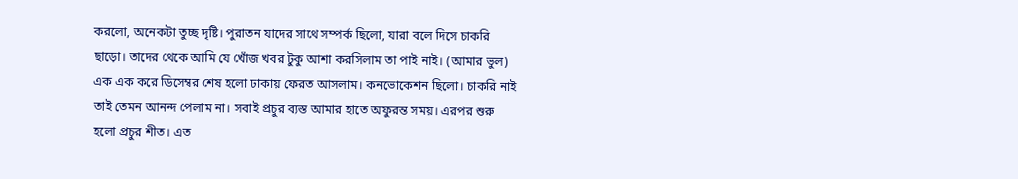করলো, অনেকটা তুচ্ছ দৃষ্টি। পুরাতন যাদের সাথে সম্পর্ক ছিলো, যারা বলে দিসে চাকরি ছাড়ো। তাদের থেকে আমি যে খোঁজ খবর টুকু আশা করসিলাম তা পাই নাই। (আমার ভুল)
এক এক করে ডিসেম্বর শেষ হলো ঢাকায় ফেরত আসলাম। কনভোকেশন ছিলো। চাকরি নাই তাই তেমন আনন্দ পেলাম না। সবাই প্রচুর ব্যস্ত আমার হাতে অফুরন্ত সময়। এরপর শুরু হলো প্রচুর শীত। এত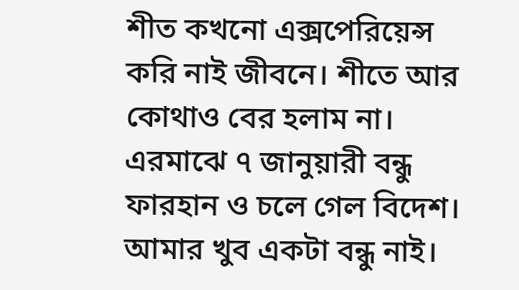শীত কখনো এক্সপেরিয়েন্স করি নাই জীবনে। শীতে আর কোথাও বের হলাম না। এরমাঝে ৭ জানুয়ারী বন্ধু ফারহান ও চলে গেল বিদেশ। আমার খুব একটা বন্ধু নাই।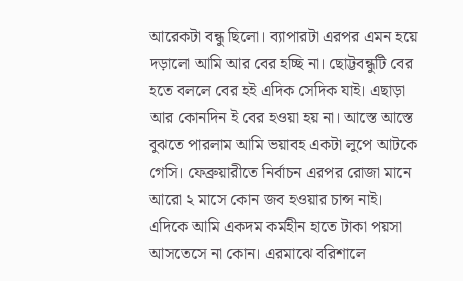আরেকটা বন্ধু ছিলো। ব্যাপারটা এরপর এমন হয়ে দড়ালো আমি আর বের হচ্ছি না। ছোট্টবন্ধুটি বের হতে বললে বের হই এদিক সেদিক যাই। এছাড়া আর কোনদিন ই বের হওয়া হয় না। আস্তে আস্তে বুঝতে পারলাম আমি ভয়াবহ একটা লুপে আটকে গেসি। ফেব্রুয়ারীতে নির্বাচন এরপর রোজা মানে আরো ২ মাসে কোন জব হওয়ার চান্স নাই।
এদিকে আমি একদম কর্মহীন হাতে টাকা পয়সা আসতেসে না কোন। এরমাঝে বরিশালে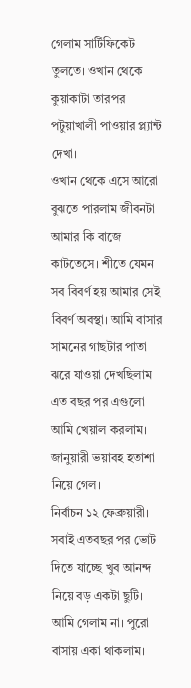গেলাম সার্টিফিকেট তুলতে। ওখান থেকে কুয়াকাটা তারপর পটুয়াখালী পাওয়ার প্ল্যান্ট দেখা।
ওখান থেকে এসে আরো বুঝতে পারলাম জীবনটা আমার কি বাজে কাটতেসে। শীতে যেমন সব বিবর্ণ হয় আমার সেই বিবর্ণ অবস্থা। আমি বাসার সামনের গাছটার পাতা ঝরে যাওয়া দেখছিলাম এত বছর পর এগুলো আমি খেয়াল করলাম। জানুয়ারী ভয়াবহ হতাশা নিয়ে গেল।
নির্বাচন ১২ ফেব্রুয়ারী। সবাই এতবছর পর ভোট দিতে যাচ্ছে খুব আনন্দ নিয়ে বড় একটা ছুটি। আমি গেলাম না। পুরো বাসায় একা থাকলাম।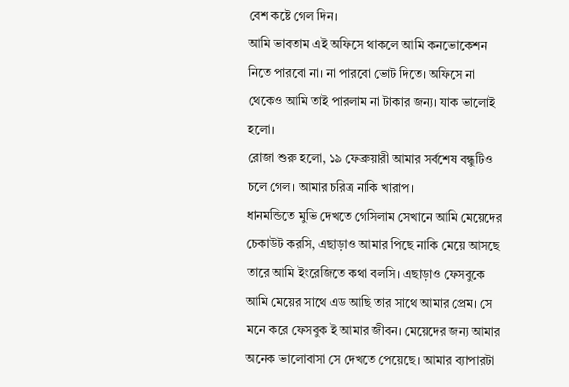বেশ কষ্টে গেল দিন।
আমি ভাবতাম এই অফিসে থাকলে আমি কনভোকেশন নিতে পারবো না। না পারবো ভোট দিতে। অফিসে না থেকেও আমি তাই পারলাম না টাকার জন্য। যাক ভালোই হলো।
রোজা শুরু হলো, ১৯ ফেব্রুয়ারী আমার সর্বশেষ বন্ধুটিও চলে গেল। আমার চরিত্র নাকি খারাপ।
ধানমন্ডিতে মুভি দেখতে গেসিলাম সেখানে আমি মেয়েদের চেকাউট করসি, এছাড়াও আমার পিছে নাকি মেয়ে আসছে তারে আমি ইংরেজিতে কথা বলসি। এছাড়াও ফেসবুকে আমি মেয়ের সাথে এড আছি তার সাথে আমার প্রেম। সে মনে করে ফেসবুক ই আমার জীবন। মেয়েদের জন্য আমার অনেক ভালোবাসা সে দেখতে পেয়েছে। আমার ব্যাপারটা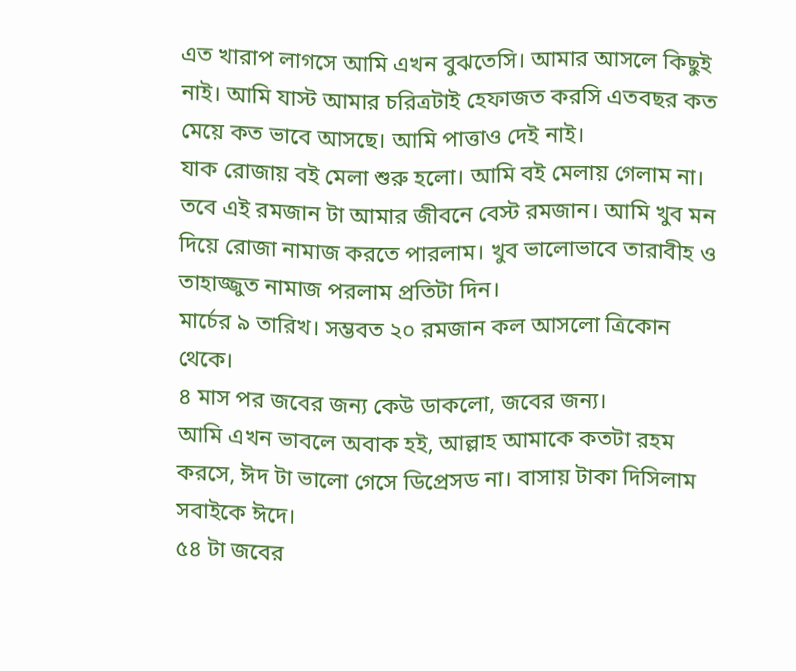এত খারাপ লাগসে আমি এখন বুঝতেসি। আমার আসলে কিছুই নাই। আমি যাস্ট আমার চরিত্রটাই হেফাজত করসি এতবছর কত মেয়ে কত ভাবে আসছে। আমি পাত্তাও দেই নাই।
যাক রোজায় বই মেলা শুরু হলো। আমি বই মেলায় গেলাম না।
তবে এই রমজান টা আমার জীবনে বেস্ট রমজান। আমি খুব মন দিয়ে রোজা নামাজ করতে পারলাম। খুব ভালোভাবে তারাবীহ ও তাহাজ্জুত নামাজ পরলাম প্রতিটা দিন।
মার্চের ৯ তারিখ। সম্ভবত ২০ রমজান কল আসলো ত্রিকোন থেকে।
৪ মাস পর জবের জন্য কেউ ডাকলো, জবের জন্য।
আমি এখন ভাবলে অবাক হই, আল্লাহ আমাকে কতটা রহম করসে, ঈদ টা ভালো গেসে ডিপ্রেসড না। বাসায় টাকা দিসিলাম সবাইকে ঈদে।
৫৪ টা জবের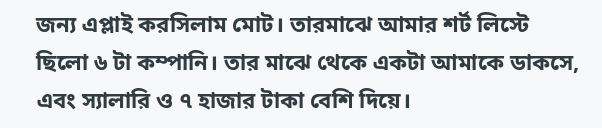জন্য এপ্লাই করসিলাম মোট। তারমাঝে আমার শর্ট লিস্টে ছিলো ৬ টা কম্পানি। তার মাঝে থেকে একটা আমাকে ডাকসে, এবং স্যালারি ও ৭ হাজার টাকা বেশি দিয়ে।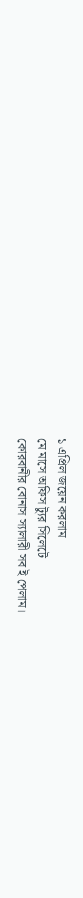১ এপ্রিল জয়েন করলাম
মে মাসে অফিস ট্যুর সিলেটে
কোরবানীর বোনাস স্যালারী সব ই পেলাম।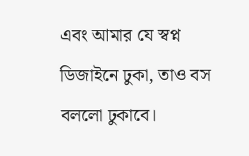এবং আমার যে স্বপ্ন ডিজাইনে ঢুকা, তাও বস বললো ঢুকাবে।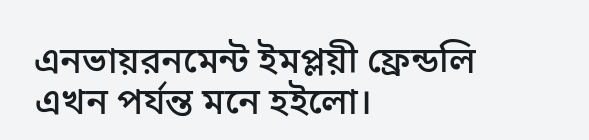এনভায়রনমেন্ট ইমপ্লয়ী ফ্রেন্ডলি এখন পর্যন্ত মনে হইলো।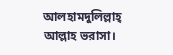আলহামদুলিল্লাহ্
আল্লাহ ভরাসা।